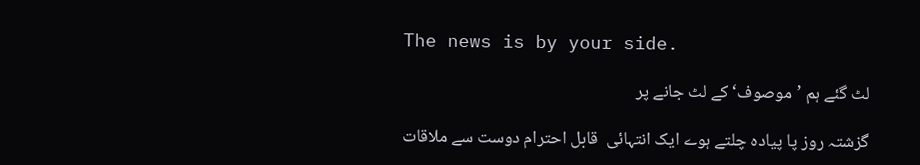The news is by your side.

لٹ گئے ہم ’موصوف‘ کے لٹ جانے پر

گزشتہ روز پا پیادہ چلتے ہوے ایک انتہائی  قابل احترام دوست سے ملاقات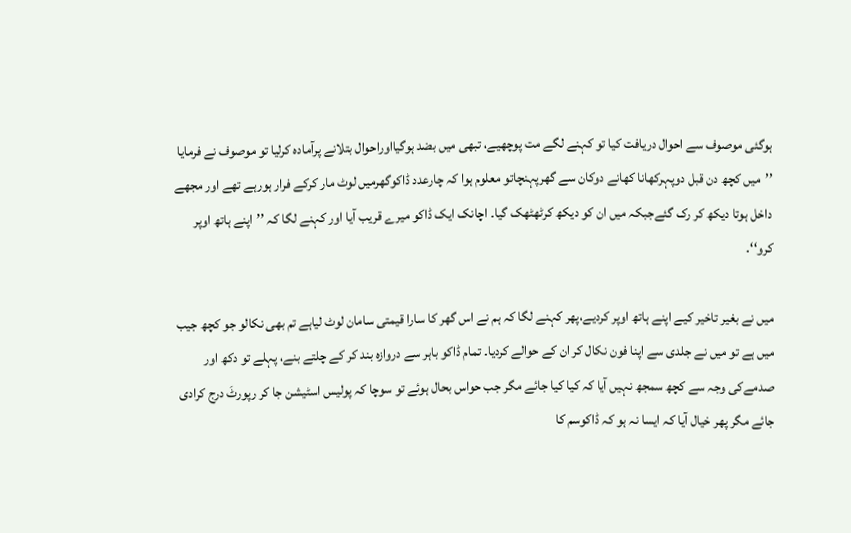ہوگئی موصوف سے احوال دریافت کیا تو کہنے لگے مت پوچھیے، تبھی میں بضد ہوگیااوراحوال بتلانے پرآمادہ کرلیا تو موصوف نے فرمایا ’’میں کچھ دن قبل دوپہرکھانا کھانے دوکان سے گھرپہنچاتو معلوم ہوا کہ چارعدد ڈاکوگھرمیں لوٹ مار کرکے فرار ہورہے تھے اور مجھے داخل ہوتا دیکھ کر رک گئےجبکہ میں ان کو دیکھ کرٹھٹھک گیا۔ اچانک ایک ڈاکو میرے قریب آیا اور کہنے لگا کہ ’’اپنے ہاتھ اوپر کرو‘‘۔

میں نے بغیر تاخیر کیے اپنے ہاتھ اوپر کردیے،پھر کہنے لگا کہ ہم نے اس گھر کا سارا قیمتی سامان لوٹ لیاہے تم بھی نکالو جو کچھ جیب میں ہے تو میں نے جلدی سے اپنا فون نکال کر ان کے حوالے کردیا۔ تمام ڈاکو باہر سے دروازہ بند کر کے چلتے بنے، پہلے تو دکھ اور صدمےکی وجہ سے کچھ سمجھ نہیں آیا کہ کیا کیا جائے مگر جب حواس بحال ہوئے تو سوچا کہ پولیس اسٹیشن جا کر رپورٹَ درج کرادی جائے مگر پھر خیال آیا کہ ایسا نہ ہو کہ ڈاکوسم کا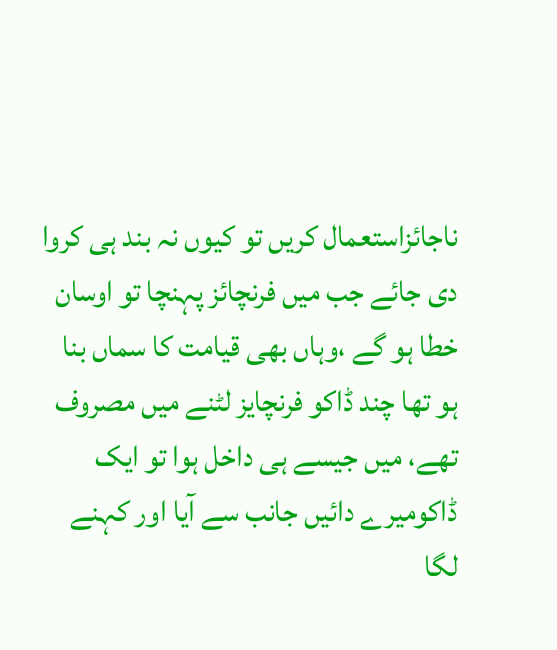ناجائزاستعمال کریں تو کیوں نہ بند ہی کروا دی جائے جب میں فرنچائز پہنچا تو اوسان خطا ہو گے ،وہاں بھی قیامت کا سماں بنا ہو تھا چند ڈاکو فرنچایز لٹنے میں مصروف تھے، میں جیسے ہی داخل ہوا تو ایک ڈاکومیرے دائیں جانب سے آیا اور کہنے لگا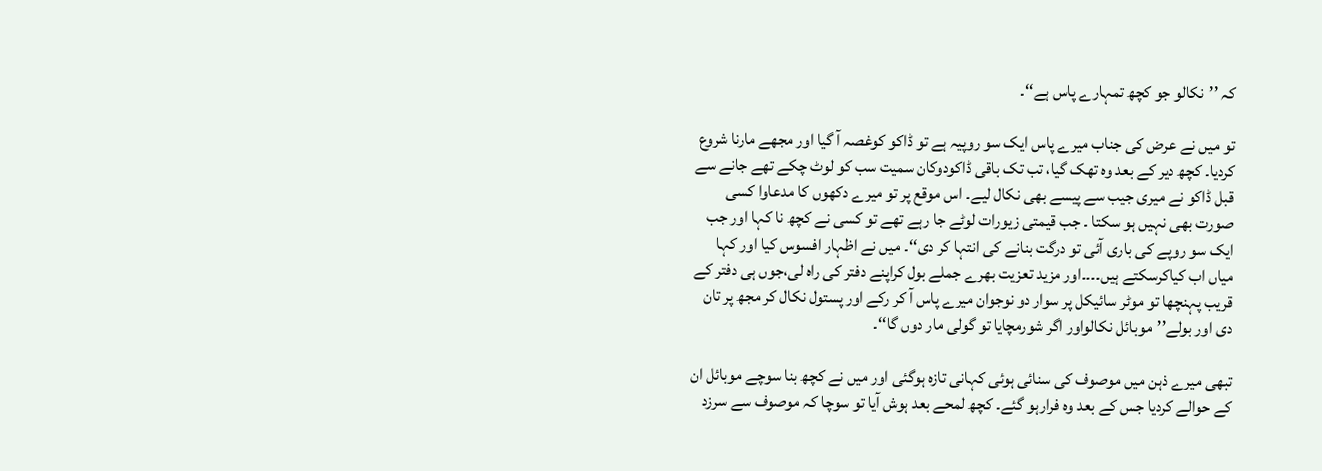کہ ’’نکالو جو کچھ تمہارے پاس ہے‘‘۔

تو میں نے عرض کی جناب میرے پاس ایک سو روپیہ ہے تو ڈاکو کوغصہ آ گیا اور مجھے مارنا شروع کردیا۔ کچھ دیر کے بعد وہ تھک گیا، تب تک باقی ڈاکودوکان سمیت سب کو لوٹ چکے تھے جانے سے قبل ڈاکو نے میری جیب سے پیسے بھی نکال لیے۔ اس موقع پر تو میرے دکھوں کا مدعاوا کسی صورت بھی نہیں ہو سکتا ۔ جب قیمتی زیورات لوٹے جا رہے تھے تو کسی نے کچھ نا کہا اور جب ایک سو روپے کی باری آئی تو درگت بنانے کی انتہا کر دی‘‘۔ میں نے اظہار افسوس کیا اور کہا میاں اب کیاکرسکتے ہیں۔۔۔۔اور مزید تعزیت بھرے جملے بول کراپنے دفتر کی راہ لی،جوں ہی دفتر کے قریب پہنچھا تو موٹر سائیکل پر سوار دو نوجوان میرے پاس آ کر رکے اور پستول نکال کر مجھ پر تان دی اور بولے’’موبائل نکالواور اگر شورمچایا تو گولی مار دوں گا‘‘۔

تبھی میرے ذہن میں موصوف کی سنائی ہوئی کہانی تازہ ہوگئی اور میں نے کچھ بنا سوچے موبائل ان کے حوالے کردیا جس کے بعد وہ فرارہو گئے۔ کچھ لمحے بعد ہوش آیا تو سوچا کہ موصوف سے سرزد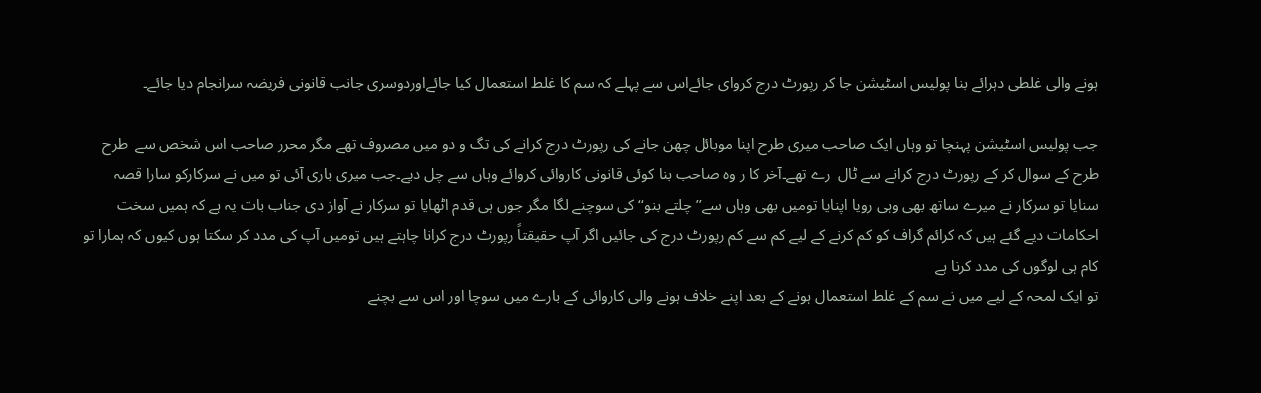ہونے والی غلطی دہرائے بنا پولیس اسٹیشن جا کر رپورٹ درج کروای جائےاس سے پہلے کہ سم کا غلط استعمال کیا جائےاوردوسری جانب قانونی فریضہ سرانجام دیا جائے۔

جب پولیس اسٹیشن پہنچا تو وہاں ایک صاحب میری طرح اپنا موبائل چھن جانے کی رپورٹ درج کرانے کی تگ و دو میں مصروف تھے مگر محرر صاحب اس شخص سے  طرح طرح کے سوال کر کے رپورٹ درج کرانے سے ٹال  رے تھے۔آخر کا ر وہ صاحب بنا کوئی قانونی کاروائی کروائے وہاں سے چل دیے۔جب میری باری آئی تو میں نے سرکارکو سارا قصہ سنایا تو سرکار نے میرے ساتھ بھی وہی رویا اپنایا تومیں بھی وہاں سے’’چلتے بنو‘‘ کی سوچنے لگا مگر جوں ہی قدم اٹھایا تو سرکار نے آواز دی جناب بات یہ ہے کہ ہمیں سخت احکامات دیے گئے ہیں کہ کرائم گراف کو کم کرنے کے لیے کم سے کم رپورٹ درج کی جائیں اگر آپ حقیقتاً رپورٹ درج کرانا چاہتے ہیں تومیں آپ کی مدد کر سکتا ہوں کیوں کہ ہمارا تو کام ہی لوگوں کی مدد کرنا ہے
تو ایک لمحہ کے لیے میں نے سم کے غلط استعمال ہونے کے بعد اپنے خلاف ہونے والی کاروائی کے بارے میں سوچا اور اس سے بچنے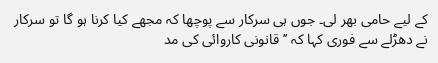کے لیے حامی بھر لی۔ جوں ہی سرکار سے پوچھا کہ مجھے کیا کرنا ہو گا تو سرکار نے دھڑلے سے فوری کہا کہ ’’قانونی کاروائی کی مد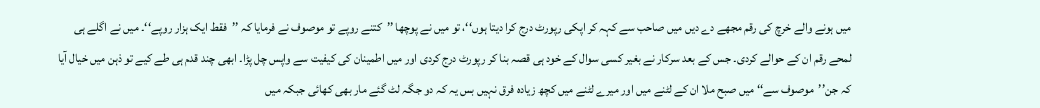میں ہونے والے خرچ کی رقم مجھے دے دیں میں صاحب سے کہہ کر اپکی رپورٹ درج کرا دیتا ہوں‘‘، تو میں نے پوچھا ’’کتنے روپے تو موصوف نے فرمایا کہ ’’فقط ایک ہزار روپے‘‘۔ میں نے اگلے ہی لمحے رقم ان کے حوالے کردی۔ جس کے بعد سرکار نے بغیر کسی سوال کے خود ہی قصہ بنا کر رپورٹ درج کردی اور میں اطمینان کی کیفیت سے واپس چل پڑا۔ ابھی چند قدم ہی طے کیے تو ذہن میں خیال آیا کہ جن’’موصوف سے‘‘ میں صبح ملا ان کے لٹنے میں اور میرے لٹنے میں کچھ زیادہ فرق نہیں بس یہ کہ دو جگہ لٹ گئے مار بھی کھائی جبکہ میں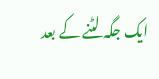ایک جگہ لٹنے کے بعد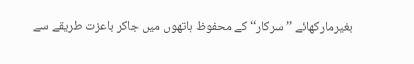بغیرمارکھائے ’’سرکار‘‘کے محفوظ ہاتھوں میں جاکر باعزت طریقے سے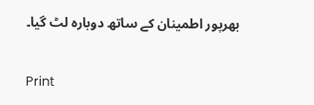بھرپور اطمینان کے ساتھ دوبارہ لٹ گیا۔

Print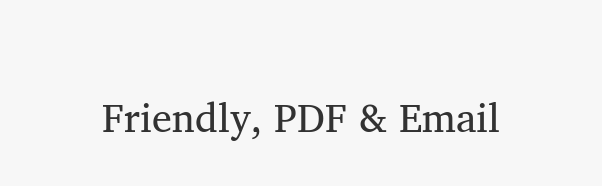Friendly, PDF & Email